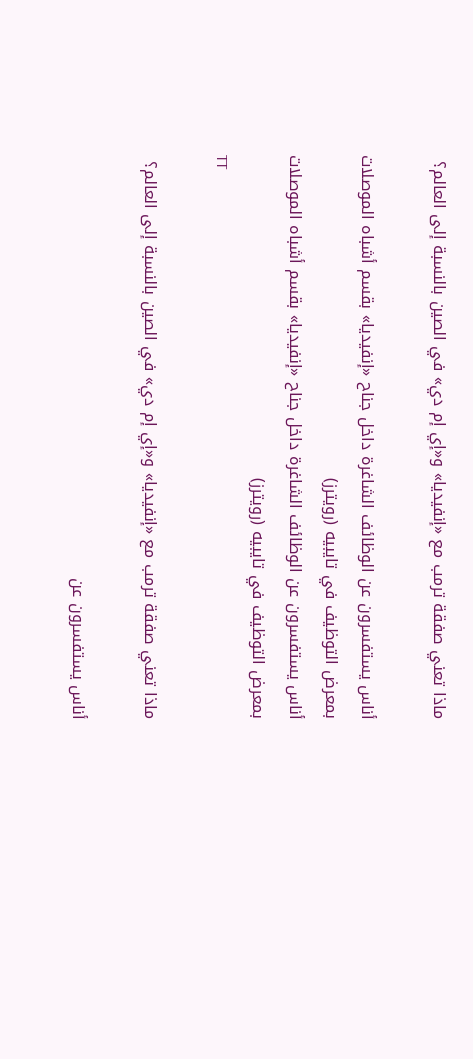ماذا تعني صفقة ترمب مع «إنفيديا» و«إي إم دي» في الصين بالنسبة إلى العالم؟

أناس يستفسرون عن الوظائف الشاغرة داخل جناح «إنفيديا» بقسم أشباه الموصلات بمعرض التوظيف في تايبيه (رويترز)
أناس يستفسرون عن الوظائف الشاغرة داخل جناح «إنفيديا» بقسم أشباه الموصلات بمعرض التوظيف في تايبيه (رويترز)
TT

ماذا تعني صفقة ترمب مع «إنفيديا» و«إي إم دي» في الصين بالنسبة إلى العالم؟

أناس يستفسرون عن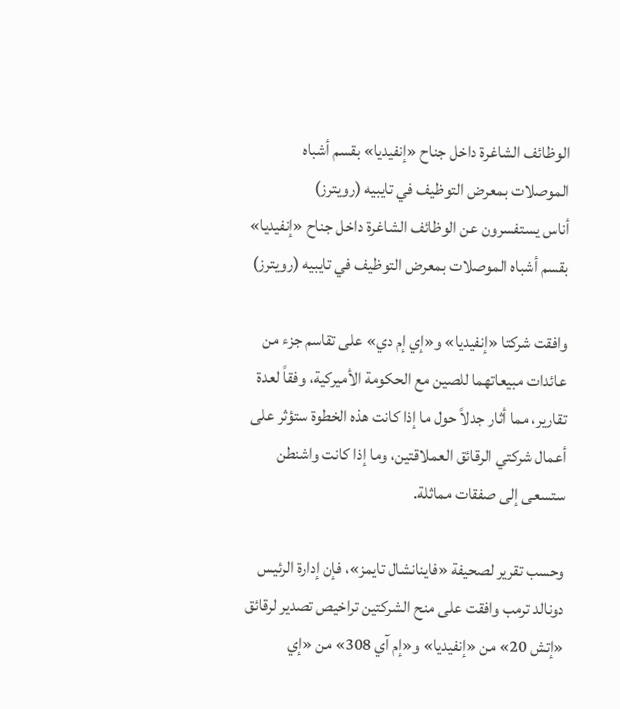الوظائف الشاغرة داخل جناح «إنفيديا» بقسم أشباه الموصلات بمعرض التوظيف في تايبيه (رويترز)
أناس يستفسرون عن الوظائف الشاغرة داخل جناح «إنفيديا» بقسم أشباه الموصلات بمعرض التوظيف في تايبيه (رويترز)

وافقت شركتا «إنفيديا» و«إي إم دي» على تقاسم جزء من عائدات مبيعاتهما للصين مع الحكومة الأميركية، وفقاً لعدة تقارير، مما أثار جدلاً حول ما إذا كانت هذه الخطوة ستؤثر على أعمال شركتي الرقائق العملاقتين، وما إذا كانت واشنطن ستسعى إلى صفقات مماثلة.

وحسب تقرير لصحيفة «فاينانشال تايمز»، فإن إدارة الرئيس دونالد ترمب وافقت على منح الشركتين تراخيص تصدير لرقائق «إتش 20» من «إنفيديا» و«إم آي 308» من «إي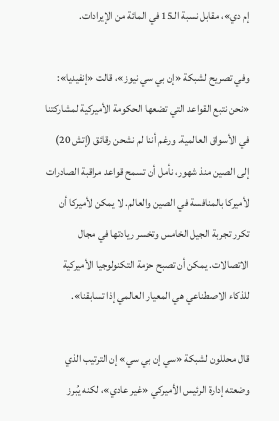إم دي»، مقابل نسبة الـ15 في المائة من الإيرادات.

وفي تصريح لشبكة «إن بي سي نيوز»، قالت «إنفيديا»: «نحن نتبع القواعد التي تضعها الحكومة الأميركية لمشاركتنا في الأسواق العالمية. ورغم أننا لم نشحن رقائق (إتش 20) إلى الصين منذ شهور، نأمل أن تسمح قواعد مراقبة الصادرات لأميركا بالمنافسة في الصين والعالم. لا يمكن لأميركا أن تكرر تجربة الجيل الخامس وتخسر ريادتها في مجال الاتصالات. يمكن أن تصبح حزمة التكنولوجيا الأميركية للذكاء الاصطناعي هي المعيار العالمي إذا تسابقنا».

قال محللون لشبكة «سي إن بي سي» إن الترتيب الذي وضعته إدارة الرئيس الأميركي «غير عادي»، لكنه يُبرز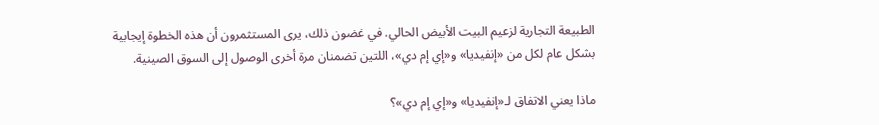الطبيعة التجارية لزعيم البيت الأبيض الحالي. في غضون ذلك، يرى المستثمرون أن هذه الخطوة إيجابية بشكل عام لكل من «إنفيديا» و«إي إم دي»، اللتين تضمنان مرة أخرى الوصول إلى السوق الصينية.

ماذا يعني الاتفاق لـ«إنفيديا» و«إي إم دي»؟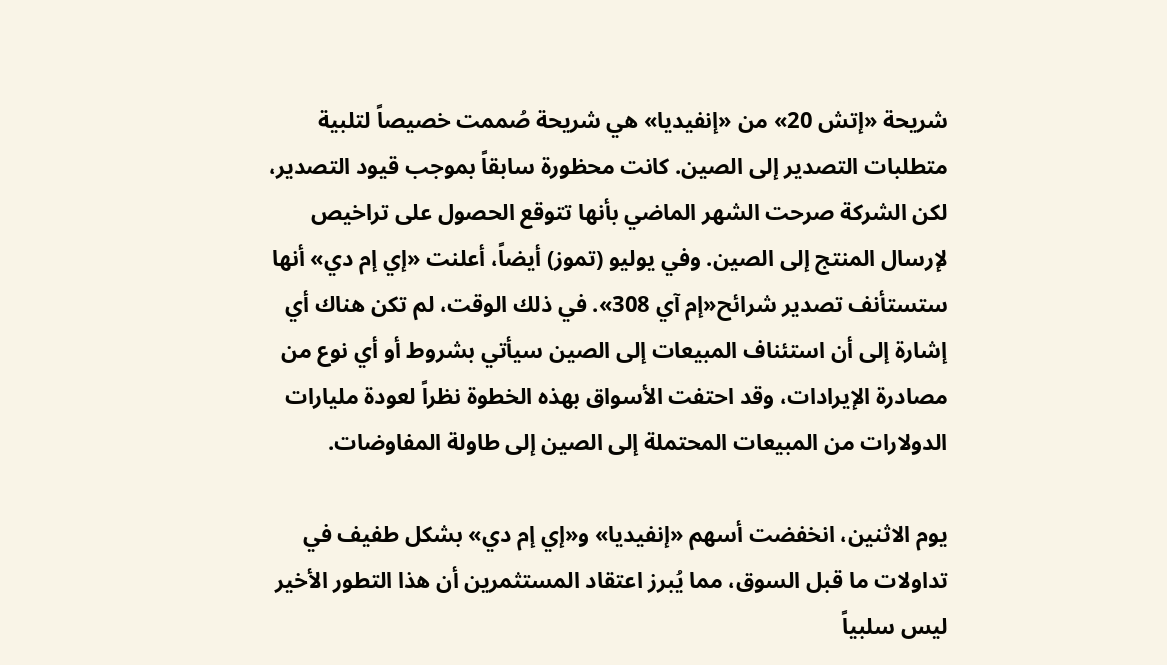شريحة «إتش 20» من «إنفيديا» هي شريحة صُممت خصيصاً لتلبية متطلبات التصدير إلى الصين. كانت محظورة سابقاً بموجب قيود التصدير، لكن الشركة صرحت الشهر الماضي بأنها تتوقع الحصول على تراخيص لإرسال المنتج إلى الصين. وفي يوليو (تموز) أيضاً، أعلنت «إي إم دي» أنها ستستأنف تصدير شرائح«إم آي 308». في ذلك الوقت، لم تكن هناك أي إشارة إلى أن استئناف المبيعات إلى الصين سيأتي بشروط أو أي نوع من مصادرة الإيرادات، وقد احتفت الأسواق بهذه الخطوة نظراً لعودة مليارات الدولارات من المبيعات المحتملة إلى الصين إلى طاولة المفاوضات.

يوم الاثنين، انخفضت أسهم «إنفيديا» و«إي إم دي» بشكل طفيف في تداولات ما قبل السوق، مما يُبرز اعتقاد المستثمرين أن هذا التطور الأخير ليس سلبياً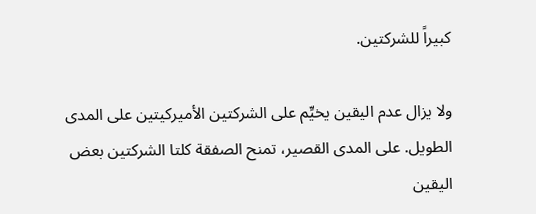كبيراً للشركتين.

ولا يزال عدم اليقين يخيِّم على الشركتين الأميركيتين على المدى الطويل. على المدى القصير، تمنح الصفقة كلتا الشركتين بعض اليقين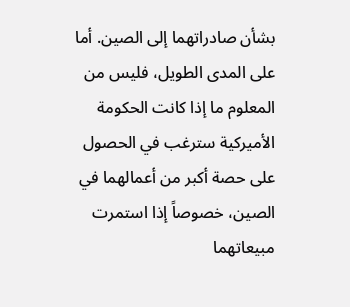بشأن صادراتهما إلى الصين. أما على المدى الطويل، فليس من المعلوم ما إذا كانت الحكومة الأميركية سترغب في الحصول على حصة أكبر من أعمالهما في الصين، خصوصاً إذا استمرت مبيعاتهما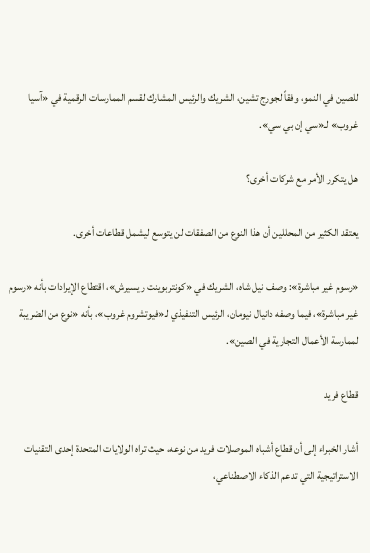للصين في النمو، وفقاً لجورج تشين، الشريك والرئيس المشارك لقسم الممارسات الرقمية في «آسيا غروب» لـ«سي إن بي سي».

هل يتكرر الأمر مع شركات أخرى؟

يعتقد الكثير من المحللين أن هذا النوع من الصفقات لن يتوسع ليشمل قطاعات أخرى.

«رسوم غير مباشرة»: وصف نيل شاه، الشريك في «كونتربوينت ريسيرش»، اقتطاع الإيرادات بأنه «رسوم غير مباشرة»، فيما وصفه دانيال نيومان، الرئيس التنفيذي لـ«فيوتشروم غروب»، بأنه «نوع من الضريبة لممارسة الأعمال التجارية في الصين».

قطاع فريد

أشار الخبراء إلى أن قطاع أشباه الموصلات فريد من نوعه، حيث تراه الولايات المتحدة إحدى التقنيات الاستراتيجية التي تدعم الذكاء الاصطناعي،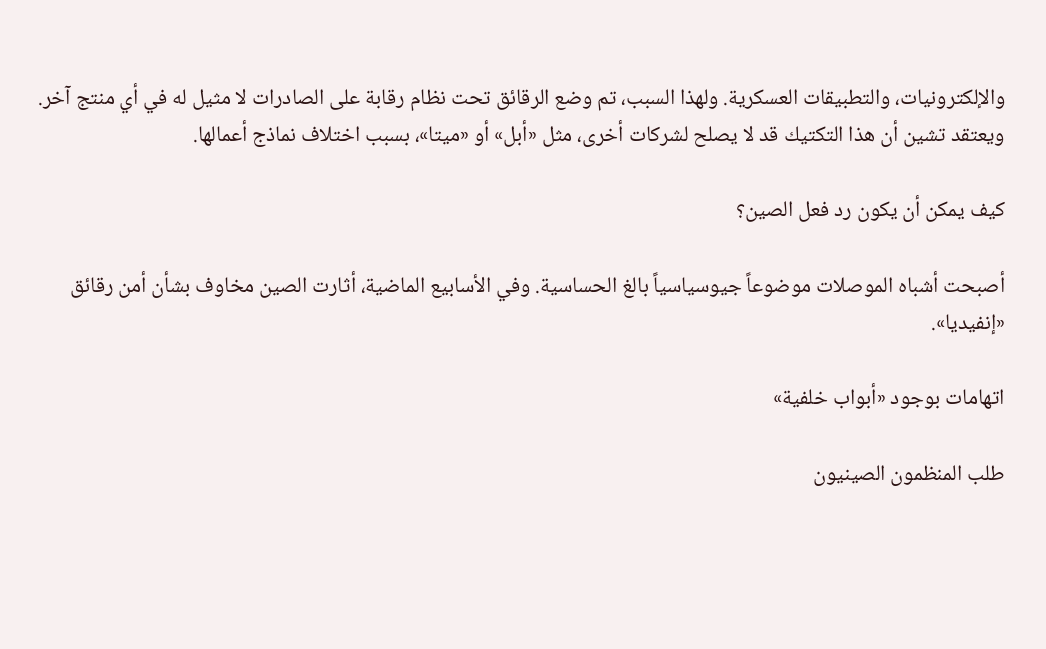والإلكترونيات، والتطبيقات العسكرية. ولهذا السبب، تم وضع الرقائق تحت نظام رقابة على الصادرات لا مثيل له في أي منتج آخر. ويعتقد تشين أن هذا التكتيك قد لا يصلح لشركات أخرى، مثل «أبل» أو «ميتا»، بسبب اختلاف نماذج أعمالها.

كيف يمكن أن يكون رد فعل الصين؟

أصبحت أشباه الموصلات موضوعاً جيوسياسياً بالغ الحساسية. وفي الأسابيع الماضية، أثارت الصين مخاوف بشأن أمن رقائق «إنفيديا».

اتهامات بوجود «أبواب خلفية»

طلب المنظمون الصينيون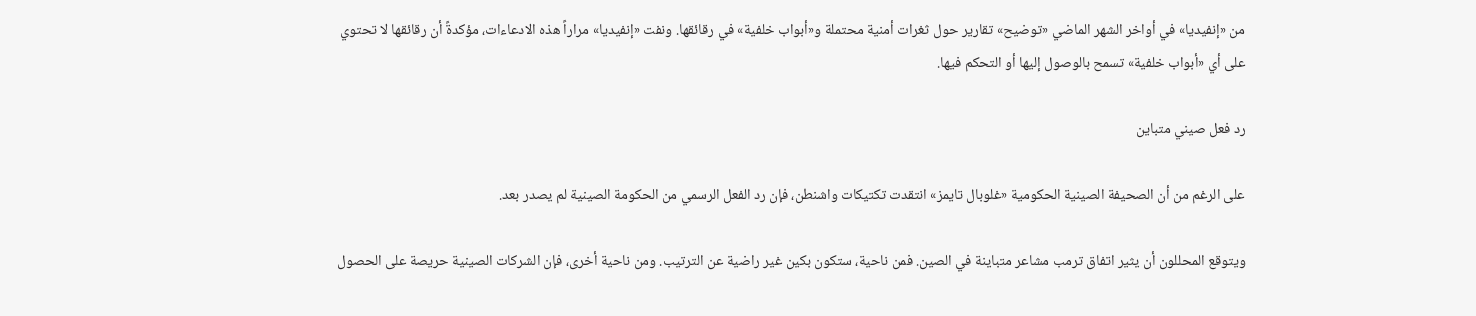من «إنفيديا» في أواخر الشهر الماضي «توضيح» تقارير حول ثغرات أمنية محتملة و«أبواب خلفية» في رقائقها. ونفت «إنفيديا» مراراً هذه الادعاءات، مؤكدةً أن رقائقها لا تحتوي على أي «أبواب خلفية» تسمح بالوصول إليها أو التحكم فيها.

رد فعل صيني متباين

على الرغم من أن الصحيفة الصينية الحكومية «غلوبال تايمز» انتقدت تكتيكات واشنطن، فإن رد الفعل الرسمي من الحكومة الصينية لم يصدر بعد.

ويتوقع المحللون أن يثير اتفاق ترمب مشاعر متباينة في الصين. فمن ناحية، ستكون بكين غير راضية عن الترتيب. ومن ناحية أخرى، فإن الشركات الصينية حريصة على الحصول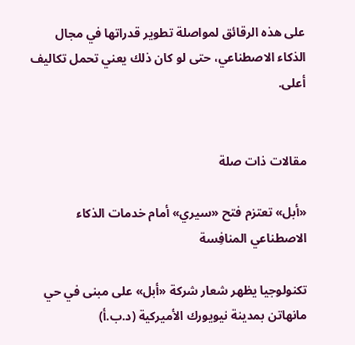على هذه الرقائق لمواصلة تطوير قدراتها في مجال الذكاء الاصطناعي، حتى لو كان ذلك يعني تحمل تكاليف أعلى.


مقالات ذات صلة

«أبل» تعتزم فتح «سيري» أمام خدمات الذكاء الاصطناعي المنافِسة

تكنولوجيا يظهر شعار شركة «أبل» على مبنى في حي مانهاتن بمدينة نيويورك الأميركية (د.ب.أ)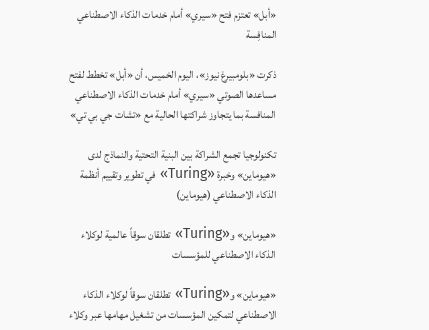«أبل» تعتزم فتح «سيري» أمام خدمات الذكاء الاصطناعي المنافِسة

ذكرت «بلومبيرغ نيوز»، اليوم الخميس، أن «أبل» تخطط لفتح مساعدها الصوتي «سيري» أمام خدمات الذكاء الاصطناعي المنافسة بما يتجاوز شراكتها الحالية مع «تشات جي بي تي»

تكنولوجيا تجمع الشراكة بين البنية التحتية والنماذج لدى «هيوماين» وخبرة «Turing» في تطوير وتقييم أنظمة الذكاء الاصطناعي (هيوماين)

«هيوماين» و«Turing» تطلقان سوقاً عالمية لوكلاء الذكاء الاصطناعي للمؤسسات

«هيوماين» و«Turing» تطلقان سوقاً لوكلاء الذكاء الاصطناعي لتمكين المؤسسات من تشغيل مهامها عبر وكلاء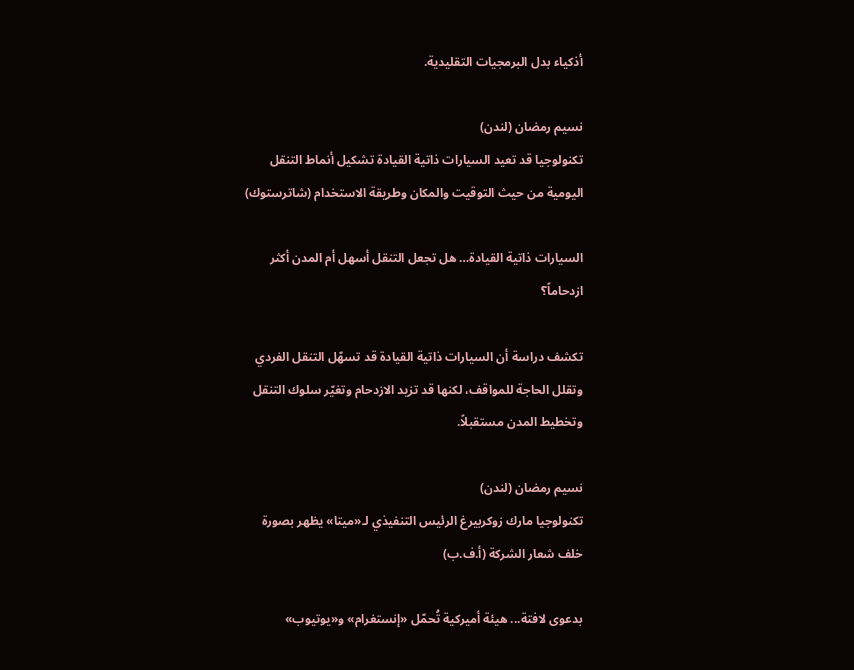أذكياء بدل البرمجيات التقليدية.

نسيم رمضان (لندن)
تكنولوجيا قد تعيد السيارات ذاتية القيادة تشكيل أنماط التنقل اليومية من حيث التوقيت والمكان وطريقة الاستخدام (شاترستوك)

السيارات ذاتية القيادة… هل تجعل التنقل أسهل أم المدن أكثر ازدحاماً؟

تكشف دراسة أن السيارات ذاتية القيادة قد تسهّل التنقل الفردي وتقلل الحاجة للمواقف، لكنها قد تزيد الازدحام وتغيّر سلوك التنقل وتخطيط المدن مستقبلاً.

نسيم رمضان (لندن)
تكنولوجيا مارك زوكربيرغ الرئيس التنفيذي لـ«ميتا» يظهر بصورة خلف شعار الشركة (أ.ف.ب)

بدعوى لافتة... هيئة أميركية تُحمّل «إنستغرام» و«يوتيوب»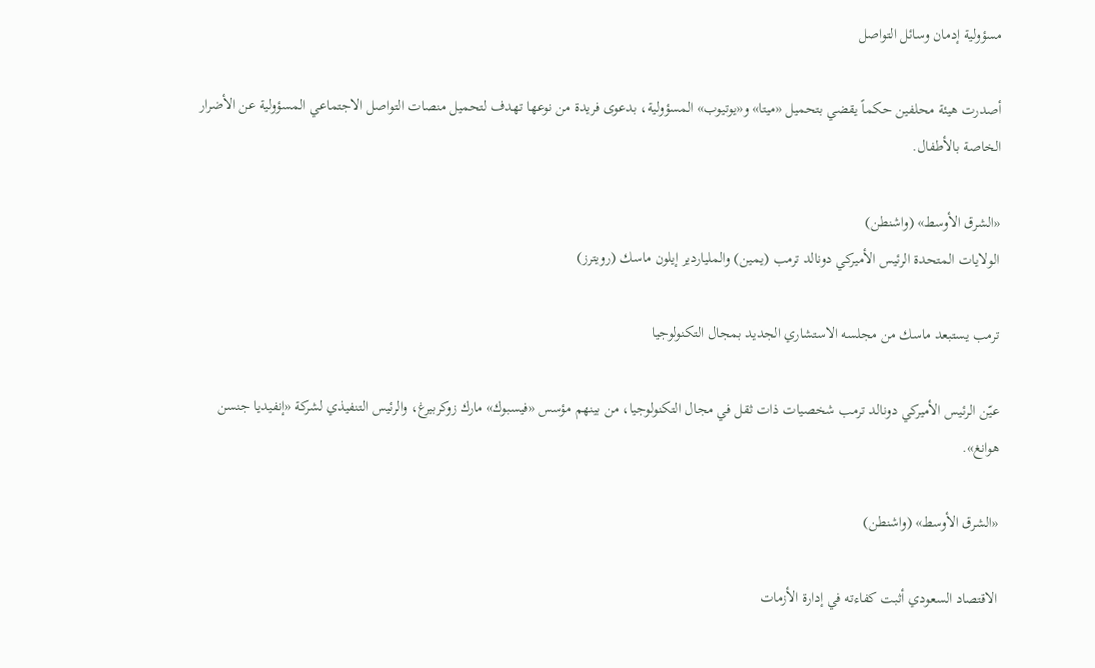مسؤولية إدمان وسائل التواصل

أصدرت هيئة محلفين حكماً يقضي بتحميل «ميتا» و«يوتيوب» المسؤولية، بدعوى فريدة من نوعها تهدف لتحميل منصات التواصل الاجتماعي المسؤولية عن الأضرار الخاصة بالأطفال.

«الشرق الأوسط» (واشنطن)
الولايات المتحدة الرئيس الأميركي دونالد ترمب (يمين) والملياردير إيلون ماسك (رويترز)

ترمب يستبعد ماسك من مجلسه الاستشاري الجديد بمجال التكنولوجيا

عيّن الرئيس الأميركي دونالد ترمب شخصيات ذات ثقل في مجال التكنولوجيا، من بينهم مؤسس «فيسبوك» مارك زوكربيرغ، والرئيس التنفيذي لشركة «إنفيديا جنسن هوانغ».

«الشرق الأوسط» (واشنطن)

الاقتصاد السعودي أثبت كفاءته في إدارة الأزمات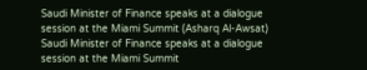Saudi Minister of Finance speaks at a dialogue session at the Miami Summit (Asharq Al-Awsat)
Saudi Minister of Finance speaks at a dialogue session at the Miami Summit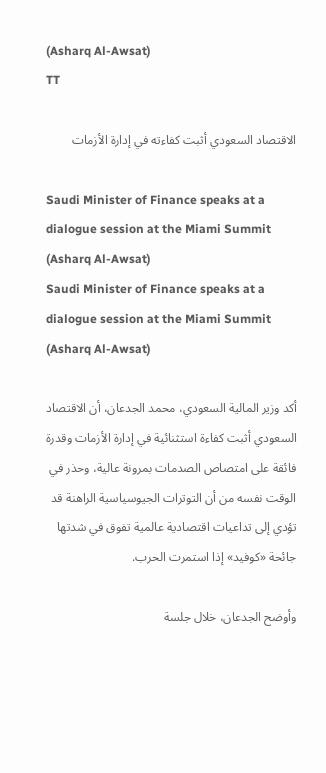(Asharq Al-Awsat)
TT

الاقتصاد السعودي أثبت كفاءته في إدارة الأزمات

Saudi Minister of Finance speaks at a dialogue session at the Miami Summit (Asharq Al-Awsat)
Saudi Minister of Finance speaks at a dialogue session at the Miami Summit (Asharq Al-Awsat)

أكد وزير المالية السعودي، محمد الجدعان، أن الاقتصاد السعودي أثبت كفاءة استثنائية في إدارة الأزمات وقدرة فائقة على امتصاص الصدمات بمرونة عالية، وحذر في الوقت نفسه من أن التوترات الجيوسياسية الراهنة قد تؤدي إلى تداعيات اقتصادية عالمية تفوق في شدتها جائحة «كوفيد» إذا استمرت الحرب.

وأوضح الجدعان، خلال جلسة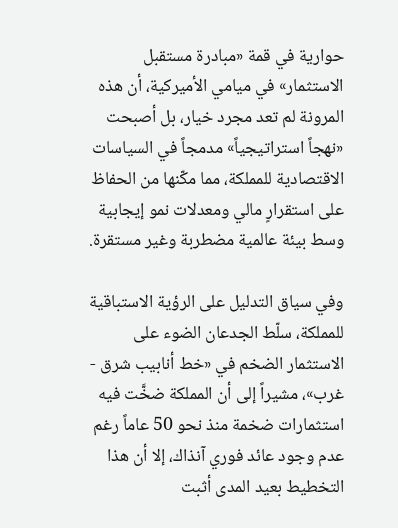حوارية في قمة «مبادرة مستقبل الاستثمار» في ميامي الأميركية، أن هذه المرونة لم تعد مجرد خيار، بل أصبحت «نهجاً استراتيجياً» مدمجاً في السياسات الاقتصادية للمملكة، مما مكّنها من الحفاظ على استقرارٍ مالي ومعدلات نمو إيجابية وسط بيئة عالمية مضطربة وغير مستقرة.

وفي سياق التدليل على الرؤية الاستباقية للمملكة، سلّط الجدعان الضوء على الاستثمار الضخم في «خط أنابيب شرق - غرب»، مشيراً إلى أن المملكة ضخَّت فيه استثمارات ضخمة منذ نحو 50 عاماً رغم عدم وجود عائد فوري آنذاك، إلا أن هذا التخطيط بعيد المدى أثبت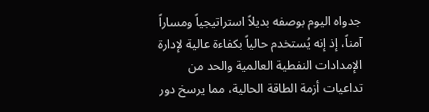جدواه اليوم بوصفه بديلاً استراتيجياً ومساراً آمناً، إذ إنه يُستخدم حالياً بكفاءة عالية لإدارة الإمدادات النفطية العالمية والحد من تداعيات أزمة الطاقة الحالية، مما يرسخ دور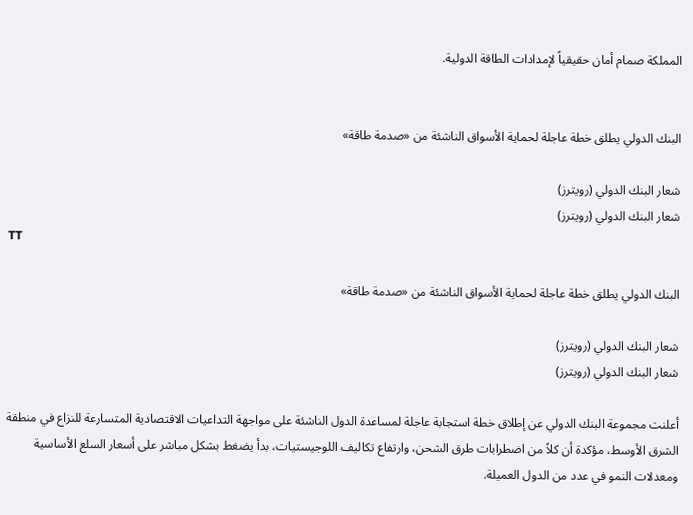المملكة صمام أمان حقيقياً لإمدادات الطاقة الدولية.


البنك الدولي يطلق خطة عاجلة لحماية الأسواق الناشئة من «صدمة طاقة»

شعار البنك الدولي (رويترز)
شعار البنك الدولي (رويترز)
TT

البنك الدولي يطلق خطة عاجلة لحماية الأسواق الناشئة من «صدمة طاقة»

شعار البنك الدولي (رويترز)
شعار البنك الدولي (رويترز)

أعلنت مجموعة البنك الدولي عن إطلاق خطة استجابة عاجلة لمساعدة الدول الناشئة على مواجهة التداعيات الاقتصادية المتسارعة للنزاع في منطقة الشرق الأوسط، مؤكدة أن كلاً من اضطرابات طرق الشحن، وارتفاع تكاليف اللوجيستيات، بدأ يضغط بشكل مباشر على أسعار السلع الأساسية ومعدلات النمو في عدد من الدول العميلة.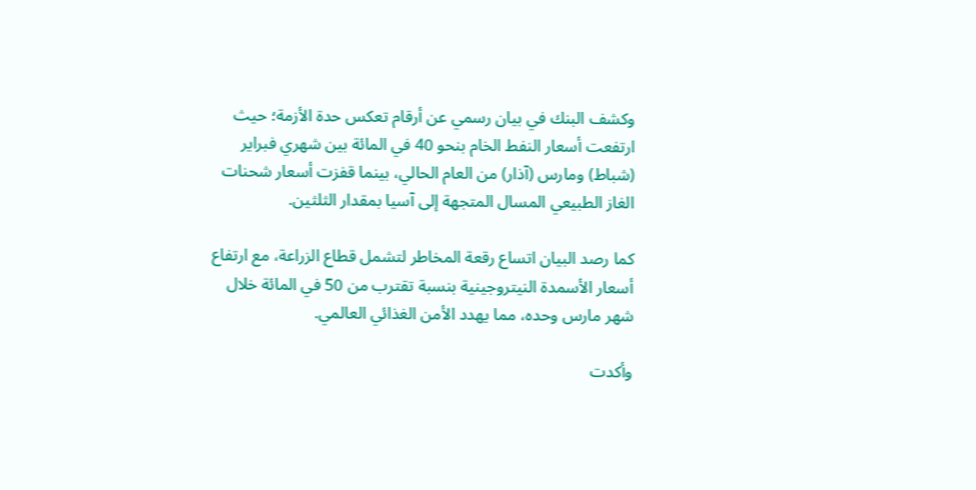وكشف البنك في بيان رسمي عن أرقام تعكس حدة الأزمة؛ حيث ارتفعت أسعار النفط الخام بنحو 40 في المائة بين شهري فبراير (شباط) ومارس (آذار) من العام الحالي، بينما قفزت أسعار شحنات الغاز الطبيعي المسال المتجهة إلى آسيا بمقدار الثلثين.

كما رصد البيان اتساع رقعة المخاطر لتشمل قطاع الزراعة، مع ارتفاع أسعار الأسمدة النيتروجينية بنسبة تقترب من 50 في المائة خلال شهر مارس وحده، مما يهدد الأمن الغذائي العالمي.

وأكدت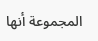المجموعة أنها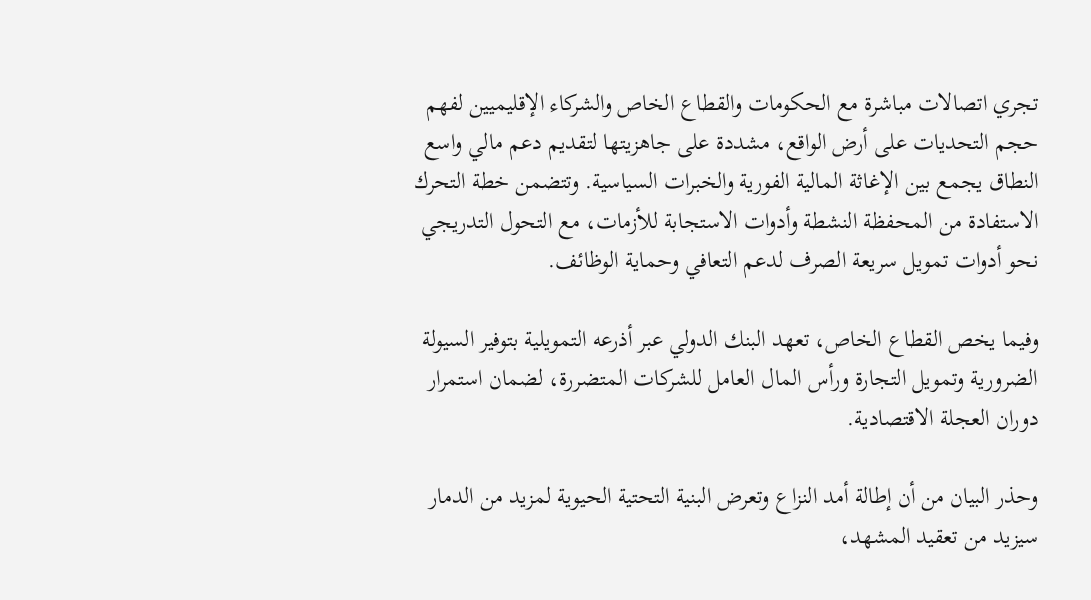تجري اتصالات مباشرة مع الحكومات والقطاع الخاص والشركاء الإقليميين لفهم حجم التحديات على أرض الواقع، مشددة على جاهزيتها لتقديم دعم مالي واسع النطاق يجمع بين الإغاثة المالية الفورية والخبرات السياسية. وتتضمن خطة التحرك الاستفادة من المحفظة النشطة وأدوات الاستجابة للأزمات، مع التحول التدريجي نحو أدوات تمويل سريعة الصرف لدعم التعافي وحماية الوظائف.

وفيما يخص القطاع الخاص، تعهد البنك الدولي عبر أذرعه التمويلية بتوفير السيولة الضرورية وتمويل التجارة ورأس المال العامل للشركات المتضررة، لضمان استمرار دوران العجلة الاقتصادية.

وحذر البيان من أن إطالة أمد النزاع وتعرض البنية التحتية الحيوية لمزيد من الدمار سيزيد من تعقيد المشهد،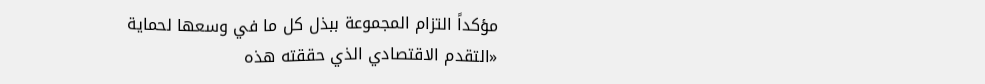مؤكداً التزام المجموعة ببذل كل ما في وسعها لحماية «التقدم الاقتصادي الذي حققته هذه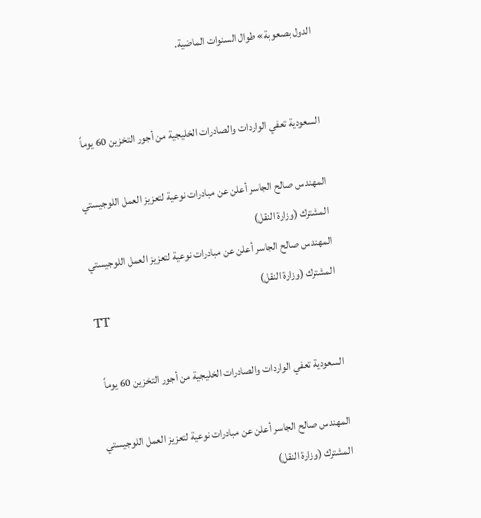الدول بصعوبة» طوال السنوات الماضية.


السعودية تعفي الواردات والصادرات الخليجية من أجور التخزين 60 يوماً

المهندس صالح الجاسر أعلن عن مبادرات نوعية لتعزيز العمل اللوجيستي المشترك (وزارة النقل)
المهندس صالح الجاسر أعلن عن مبادرات نوعية لتعزيز العمل اللوجيستي المشترك (وزارة النقل)
TT

السعودية تعفي الواردات والصادرات الخليجية من أجور التخزين 60 يوماً

المهندس صالح الجاسر أعلن عن مبادرات نوعية لتعزيز العمل اللوجيستي المشترك (وزارة النقل)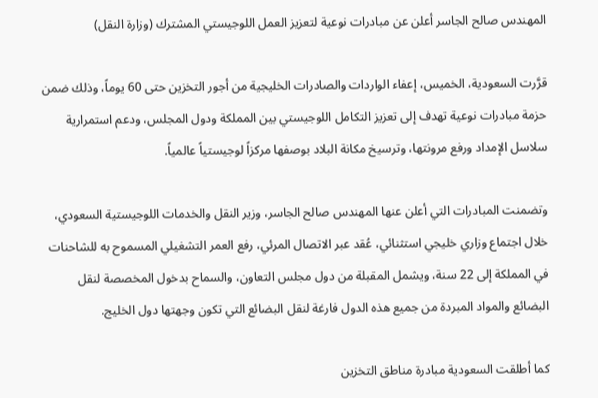المهندس صالح الجاسر أعلن عن مبادرات نوعية لتعزيز العمل اللوجيستي المشترك (وزارة النقل)

قرَّرت السعودية، الخميس، إعفاء الواردات والصادرات الخليجية من أجور التخزين حتى 60 يوماً، وذلك ضمن حزمة مبادرات نوعية تهدف إلى تعزيز التكامل اللوجيستي بين المملكة ودول المجلس، ودعم استمرارية سلاسل الإمداد ورفع مرونتها، وترسيخ مكانة البلاد بوصفها مركزاً لوجيستياً عالمياً.

وتضمنت المبادرات التي أعلن عنها المهندس صالح الجاسر، وزير النقل والخدمات اللوجيستية السعودي، خلال اجتماع وزاري خليجي استثنائي، عُقد عبر الاتصال المرئي، رفع العمر التشغيلي المسموح به للشاحنات في المملكة إلى 22 سنة، ويشمل المقبلة من دول مجلس التعاون، والسماح بدخول المخصصة لنقل البضائع والمواد المبردة من جميع هذه الدول فارغة لنقل البضائع التي تكون وجهتها دول الخليج.

كما أطلقت السعودية مبادرة مناطق التخزين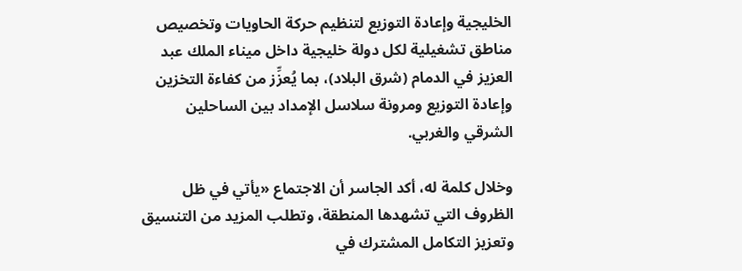الخليجية وإعادة التوزيع لتنظيم حركة الحاويات وتخصيص مناطق تشغيلية لكل دولة خليجية داخل ميناء الملك عبد العزيز في الدمام (شرق البلاد)، بما يُعزِّز من كفاءة التخزين وإعادة التوزيع ومرونة سلاسل الإمداد بين الساحلين الشرقي والغربي.

وخلال كلمة له، أكد الجاسر أن الاجتماع «يأتي في ظل الظروف التي تشهدها المنطقة، وتطلب المزيد من التنسيق وتعزيز التكامل المشترك في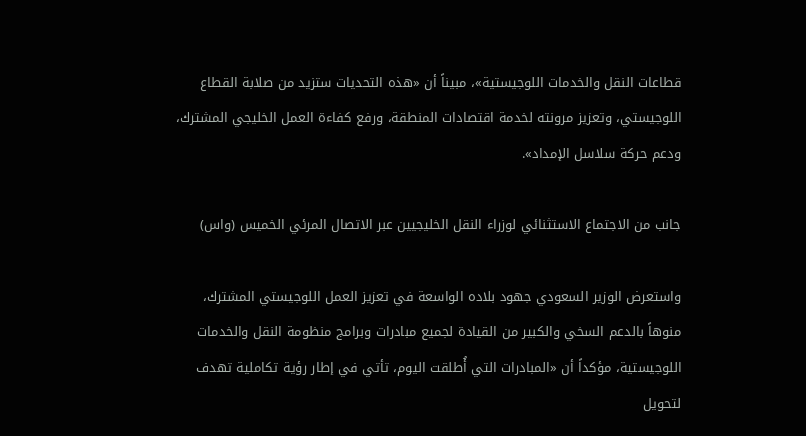قطاعات النقل والخدمات اللوجيستية»، مبيناً أن «هذه التحديات ستزيد من صلابة القطاع اللوجيستي، وتعزيز مرونته لخدمة اقتصادات المنطقة، ورفع كفاءة العمل الخليجي المشترك، ودعم حركة سلاسل الإمداد».

جانب من الاجتماع الاستثنائي لوزراء النقل الخليجيين عبر الاتصال المرئي الخميس (واس)

واستعرض الوزير السعودي جهود بلاده الواسعة في تعزيز العمل اللوجيستي المشترك، منوهاً بالدعم السخي والكبير من القيادة لجميع مبادرات وبرامج منظومة النقل والخدمات اللوجيستية، مؤكداً أن «المبادرات التي أُطلقت اليوم، تأتي في إطار رؤية تكاملية تهدف لتحويل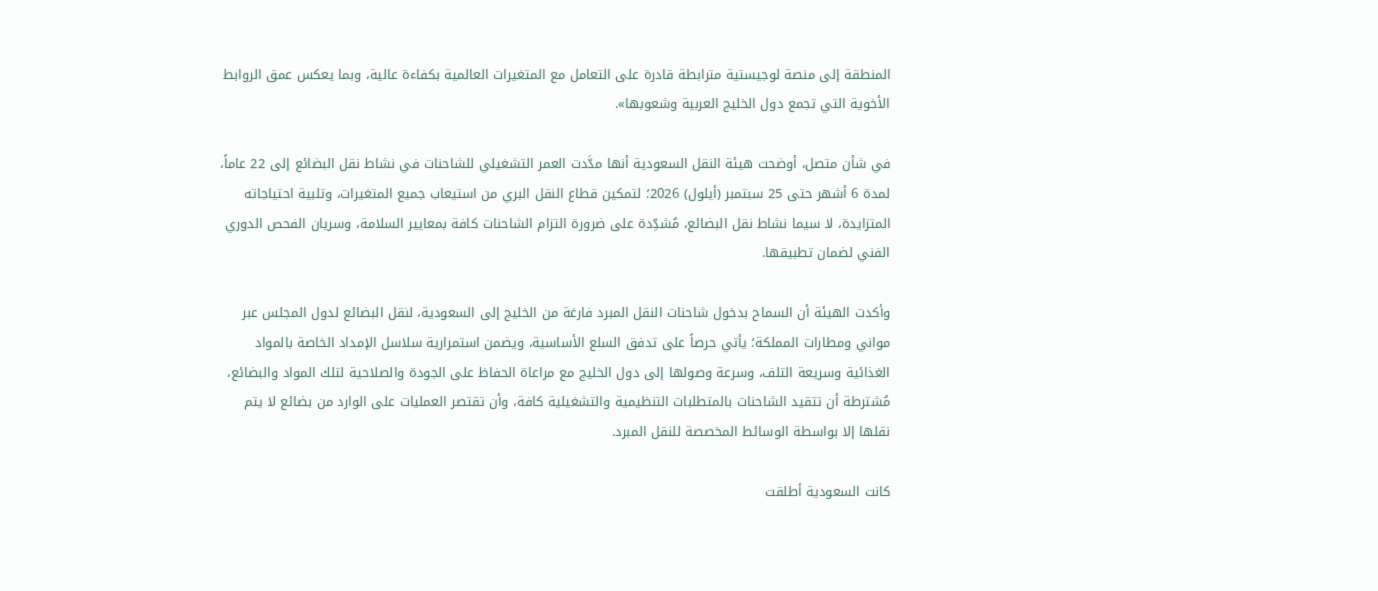المنطقة إلى منصة لوجيستية مترابطة قادرة على التعامل مع المتغيرات العالمية بكفاءة عالية، وبما يعكس عمق الروابط الأخوية التي تجمع دول الخليج العربية وشعوبها».

في شأن متصل، أوضحت هيئة النقل السعودية أنها مدَّدت العمر التشغيلي للشاحنات في نشاط نقل البضائع إلى 22 عاماً، لمدة 6 أشهر حتى 25 سبتمبر (أيلول) 2026؛ لتمكين قطاع النقل البري من استيعاب جميع المتغيرات، وتلبية احتياجاته المتزايدة، لا سيما نشاط نقل البضائع، مُشدِّدة على ضرورة التزام الشاحنات كافة بمعايير السلامة، وسريان الفحص الدوري الفني لضمان تطبيقها.

وأكدت الهيئة أن السماح بدخول شاحنات النقل المبرد فارغة من الخليج إلى السعودية، لنقل البضائع لدول المجلس عبر مواني ومطارات المملكة؛ يأتي حرصاً على تدفق السلع الأساسية، ويضمن استمرارية سلاسل الإمداد الخاصة بالمواد الغذائية وسريعة التلف، وسرعة وصولها إلى دول الخليج مع مراعاة الحفاظ على الجودة والصلاحية لتلك المواد والبضائع، مُشترطة أن تتقيد الشاحنات بالمتطلبات التنظيمية والتشغيلية كافة، وأن تقتصر العمليات على الوارد من بضائع لا يتم نقلها إلا بواسطة الوسائط المخصصة للنقل المبرد.

كانت السعودية أطلقت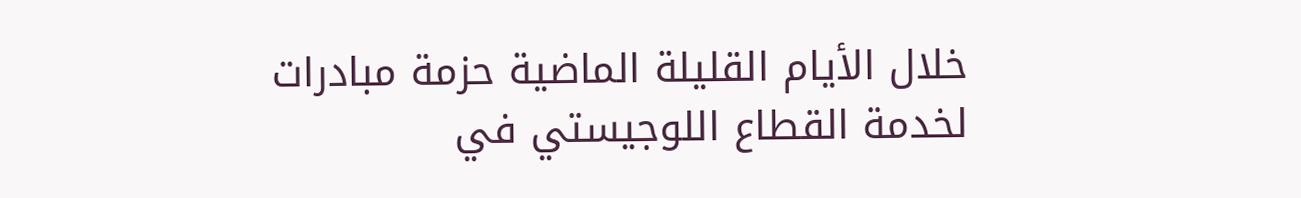خلال الأيام القليلة الماضية حزمة مبادرات لخدمة القطاع اللوجيستي في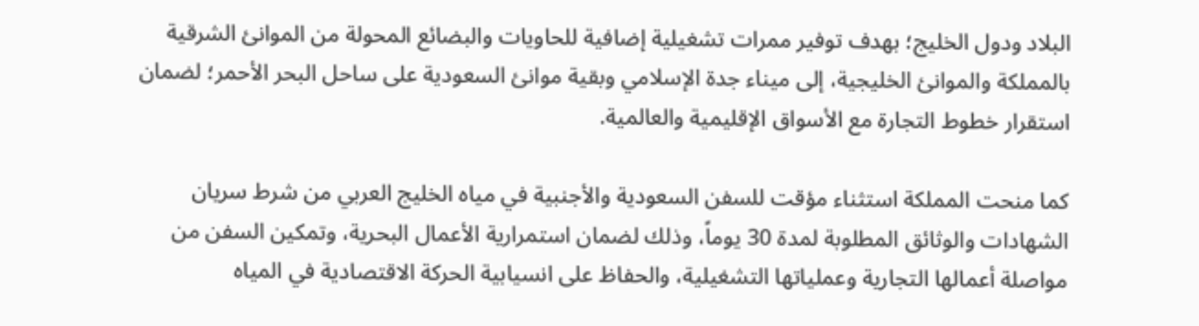البلاد ودول الخليج؛ بهدف توفير ممرات تشغيلية إضافية للحاويات والبضائع المحولة من الموانئ الشرقية بالمملكة والموانئ الخليجية، إلى ميناء جدة الإسلامي وبقية موانئ السعودية على ساحل البحر الأحمر؛ لضمان استقرار خطوط التجارة مع الأسواق الإقليمية والعالمية.

كما منحت المملكة استثناء مؤقت للسفن السعودية والأجنبية في مياه الخليج العربي من شرط سريان الشهادات والوثائق المطلوبة لمدة 30 يوماً، وذلك لضمان استمرارية الأعمال البحرية، وتمكين السفن من مواصلة أعمالها التجارية وعملياتها التشغيلية، والحفاظ على انسيابية الحركة الاقتصادية في المياه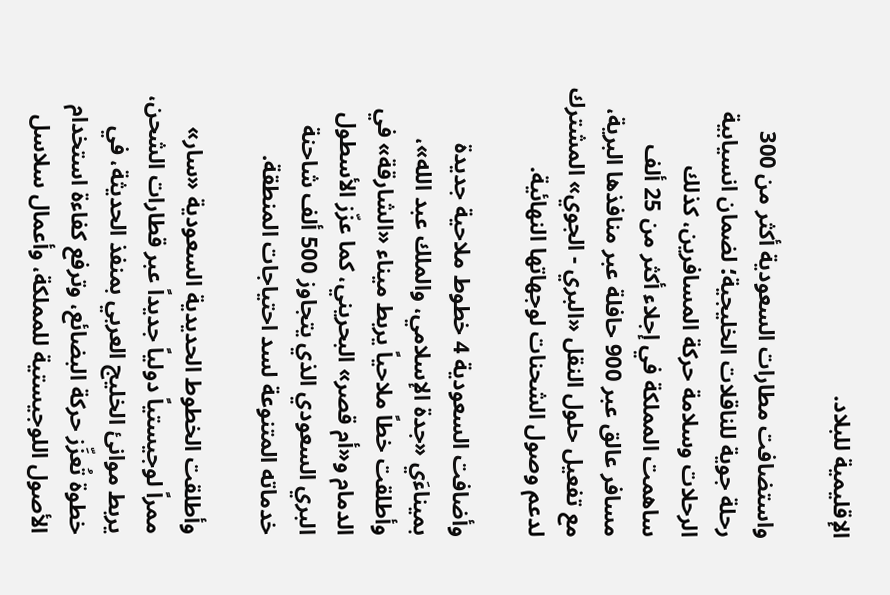الإقليمية للبلاد.

واستضافت مطارات السعودية أكثر من 300 رحلة جوية للناقلات الخليجية؛ لضمان انسيابية الرحلات وسلامة حركة المسافرين، كذلك ساهمت المملكة في إجلاء أكثر من 25 ألف مسافر عالق عبر 900 حافلة عبر منافذها البرية، مع تفعيل حلول النقل «البري - الجوي» المشترك لدعم وصول الشحنات لوجهاتها النهائية.

وأضافت السعودية 4 خطوط ملاحية جديدة بميناءَي «جدة الإسلامي، والملك عبد الله»، وأطلقت خطاً ملاحياً يربط ميناء «الشارقة» في الدمام و«أم قصر» البحريني، كما عزّز الأسطول البري السعودي الذي يتجاوز 500 ألف شاحنة خدماته المتنوعة لسد احتياجات المنطقة.

وأطلقت الخطوط الحديدية السعودية «سار» ممراً لوجيستياً دولياً جديداً عبر قطارات الشحن، يربط موانئ الخليج العربي بمنفذ الحديثة، في خطوة تُعزِّز حركة البضائع، وترفع كفاءة استخدام الأصول اللوجيستية للمملكة، وأعمال سلاسل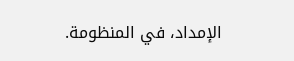الإمداد، في المنظومة.